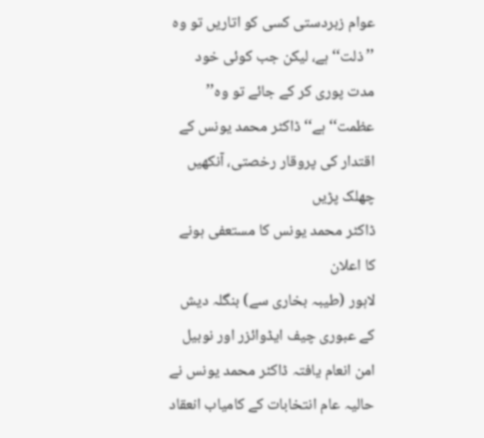عوام زبردستی کسی کو اتاریں تو وہ ’’ذلت‘‘ ہے، لیکن جب کوئی خود مدت پوری کر کے جائے تو وہ’’ عظمت‘‘ ہے‘‘ ڈاکٹر محمد یونس کے اقتدار کی پروقار رخصتی، آنکھیں چھلک پڑیں
ڈاکٹر محمد یونس کا مستعفی ہونے کا اعلان
لاہور (طیبہ بخاری سے) بنگلہ دیش کے عبوری چیف ایڈوائزر اور نوبیل امن انعام یافتہ ڈاکٹر محمد یونس نے حالیہ عام انتخابات کے کامیاب انعقاد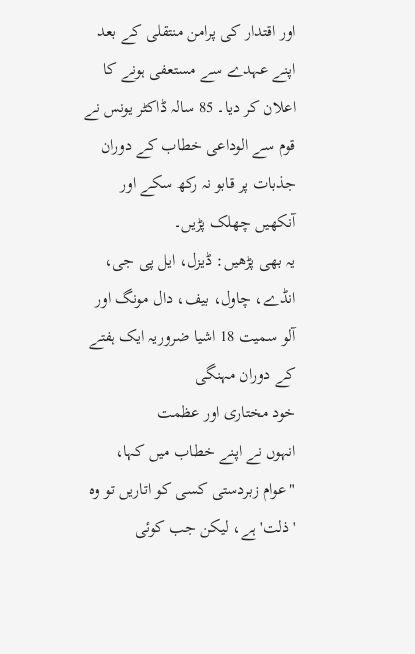اور اقتدار کی پرامن منتقلی کے بعد اپنے عہدے سے مستعفی ہونے کا اعلان کر دیا۔ 85 سالہ ڈاکٹر یونس نے قوم سے الوداعی خطاب کے دوران جذبات پر قابو نہ رکھ سکے اور آنکھیں چھلک پڑیں۔
یہ بھی پڑھیں: ڈیزل، ایل پی جی، انڈے، چاول، بیف، دال مونگ اور آلو سمیت 18 اشیا ضروریہ ایک ہفتے کے دوران مہنگی
خود مختاری اور عظمت
انہوں نے اپنے خطاب میں کہا، "عوام زبردستی کسی کو اتاریں تو وہ 'ذلت' ہے، لیکن جب کوئی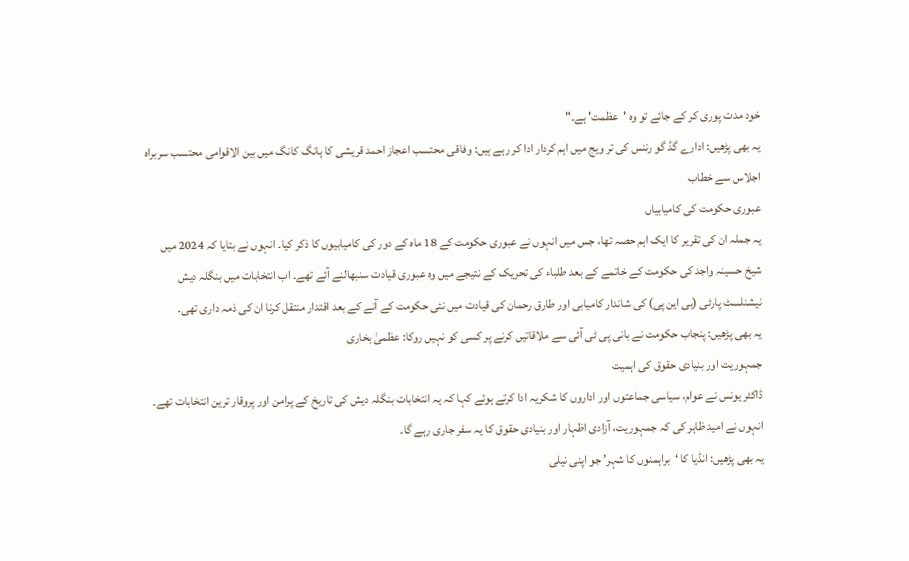خود مدت پوری کر کے جائے تو وہ 'عظمت' ہے۔"
یہ بھی پڑھیں: ادارے گڈ گو رننس کی تر ویج میں اہم کردار ادا کر رہے ہیں: وفاقی محتسب اعجاز احمد قریشی کا ہانگ کانگ میں بین الاقوامی محتسب سربراہ اجلاس سے خطاب
عبوری حکومت کی کامیابیاں
یہ جملہ ان کی تقریر کا ایک اہم حصہ تھا، جس میں انہوں نے عبوری حکومت کے 18 ماہ کے دور کی کامیابیوں کا ذکر کیا۔ انہوں نے بتایا کہ 2024 میں شیخ حسینہ واجد کی حکومت کے خاتمے کے بعد طلباء کی تحریک کے نتیجے میں وہ عبوری قیادت سنبھالنے آئے تھے۔ اب انتخابات میں بنگلہ دیش نیشنلسٹ پارٹی (بی این پی) کی شاندار کامیابی اور طارق رحمان کی قیادت میں نئی حکومت کے آنے کے بعد اقتدار منتقل کرنا ان کی ذمہ داری تھی۔
یہ بھی پڑھیں: پنجاب حکومت نے بانی پی ٹی آئی سے ملاقاتیں کرنے پر کسی کو نہیں روکا: عظمیٰ بخاری
جمہوریت اور بنیادی حقوق کی اہمیت
ڈاکٹر یونس نے عوام، سیاسی جماعتوں اور اداروں کا شکریہ ادا کرتے ہوئے کہا کہ یہ انتخابات بنگلہ دیش کی تاریخ کے پرامن اور پروقار ترین انتخابات تھے۔ انہوں نے امید ظاہر کی کہ جمہوریت، آزادی اظہار اور بنیادی حقوق کا یہ سفر جاری رہے گا۔
یہ بھی پڑھیں: انڈیا کا ‘براہمنوں کا شہر’ جو اپنی نیلی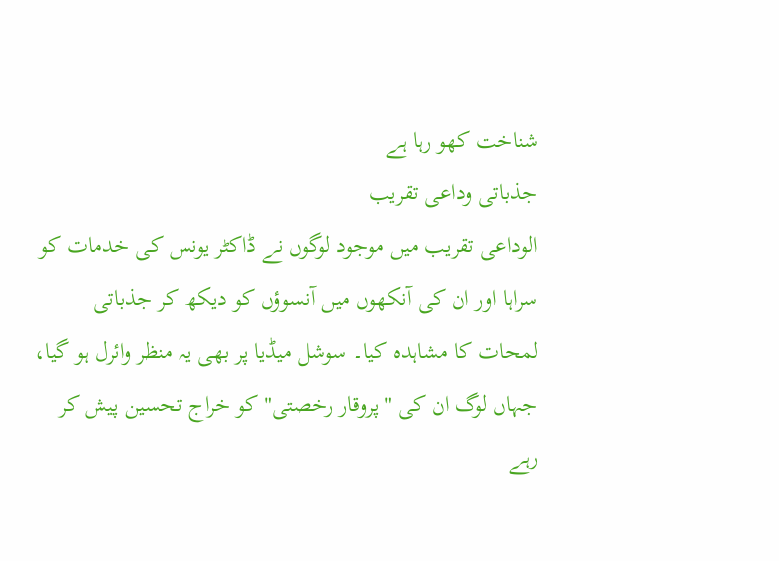شناخت کھو رہا ہے
جذباتی وداعی تقریب
الوداعی تقریب میں موجود لوگوں نے ڈاکٹر یونس کی خدمات کو سراہا اور ان کی آنکھوں میں آنسوؤں کو دیکھ کر جذباتی لمحات کا مشاہدہ کیا۔ سوشل میڈیا پر بھی یہ منظر وائرل ہو گیا، جہاں لوگ ان کی "پروقار رخصتی" کو خراج تحسین پیش کر رہے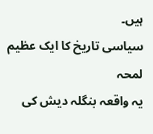ہیں۔
سیاسی تاریخ کا ایک عظیم لمحہ
یہ واقعہ بنگلہ دیش کی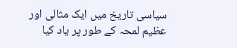سیاسی تاریخ میں ایک مثالی اور عظیم لمحہ کے طور پر یاد کیا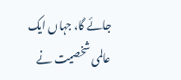جائے گا، جہاں ایک عالمی شخصیت نے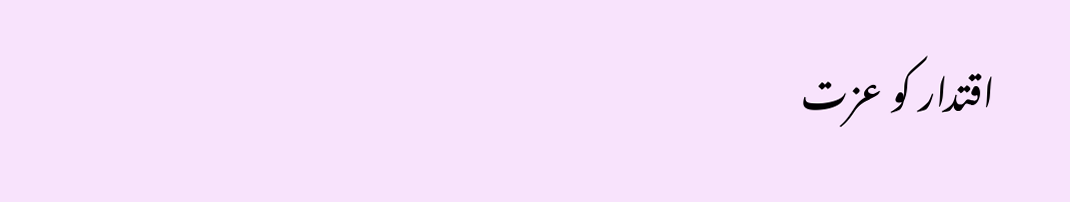اقتدار کو عزت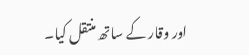اور وقار کے ساتھ منتقل کیا۔